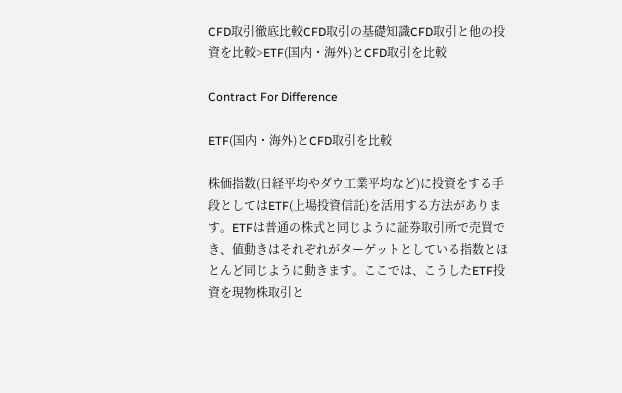CFD取引徹底比較CFD取引の基礎知識CFD取引と他の投資を比較>ETF(国内・海外)とCFD取引を比較

Contract For Difference

ETF(国内・海外)とCFD取引を比較

株価指数(日経平均やダウ工業平均など)に投資をする手段としてはETF(上場投資信託)を活用する方法があります。ETFは普通の株式と同じように証券取引所で売買でき、値動きはそれぞれがターゲットとしている指数とほとんど同じように動きます。ここでは、こうしたETF投資を現物株取引と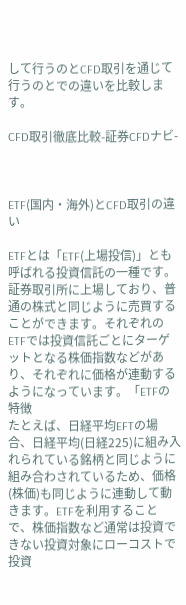して行うのとCFD取引を通じて行うのとでの違いを比較します。

CFD取引徹底比較-証券CFDナビ-



ETF(国内・海外)とCFD取引の違い

ETFとは「ETF(上場投信)」とも呼ばれる投資信託の一種です。証券取引所に上場しており、普通の株式と同じように売買することができます。それぞれのETFでは投資信託ごとにターゲットとなる株価指数などがあり、それぞれに価格が連動するようになっています。「ETFの特徴
たとえば、日経平均EFTの場合、日経平均(日経225)に組み入れられている銘柄と同じように組み合わされているため、価格(株価)も同じように連動して動きます。ETFを利用することで、株価指数など通常は投資できない投資対象にローコストで投資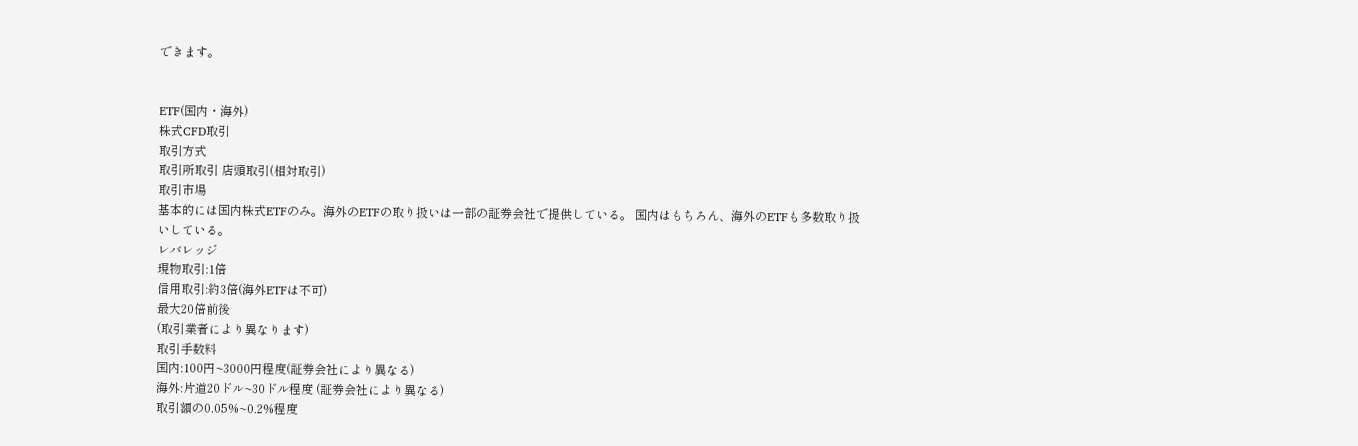できます。


ETF(国内・海外)
株式CFD取引
取引方式
取引所取引 店頭取引(相対取引)
取引市場
基本的には国内株式ETFのみ。海外のETFの取り扱いは一部の証券会社で提供している。 国内はもちろん、海外のETFも多数取り扱いしている。
レバレッジ
現物取引:1倍
信用取引:約3倍(海外ETFは不可)
最大20倍前後
(取引業者により異なります)
取引手数料
国内:100円~3000円程度(証券会社により異なる)
海外:片道20ドル~30ドル程度 (証券会社により異なる)
取引額の0.05%~0.2%程度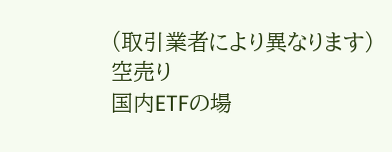(取引業者により異なります)
空売り
国内ETFの場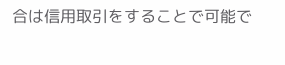合は信用取引をすることで可能で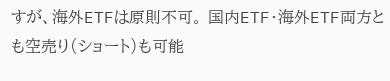すが、海外ETFは原則不可。 国内ETF・海外ETF両方とも空売り(ショート)も可能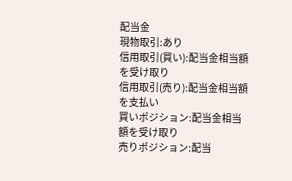配当金
現物取引:あり
信用取引(買い):配当金相当額を受け取り
信用取引(売り):配当金相当額を支払い
買いポジション:配当金相当額を受け取り
売りポジション:配当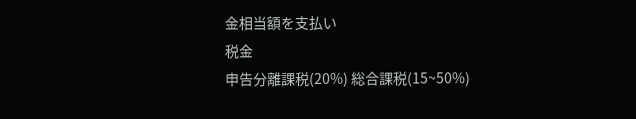金相当額を支払い
税金
申告分離課税(20%) 総合課税(15~50%)